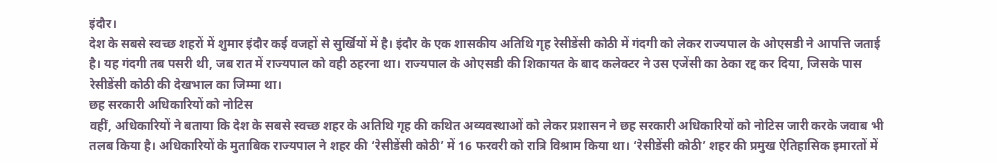इंदौर।
देश के सबसे स्वच्छ शहरों में शुमार इंदौर कई वजहों से सुर्खियों में है। इंदौर के एक शासकीय अतिथि गृह रेसीडेंसी कोठी में गंदगी को लेकर राज्यपाल के ओएसडी ने आपत्ति जताई है। यह गंदगी तब पसरी थी, जब रात में राज्यपाल को वही ठहरना था। राज्यपाल के ओएसडी की शिकायत के बाद कलेक्टर ने उस एजेंसी का ठेका रद्द कर दिया, जिसके पास रेसीडेंसी कोठी की देखभाल का जिम्मा था।
छह सरकारी अधिकारियों को नोटिस
वहीं, अधिकारियों ने बताया कि देश के सबसे स्वच्छ शहर के अतिथि गृह की कथित अव्यवस्थाओं को लेकर प्रशासन ने छह सरकारी अधिकारियों को नोटिस जारी करके जवाब भी तलब किया है। अधिकारियों के मुताबिक राज्यपाल ने शहर की ‘रेसीडेंसी कोठी’ में 16 फरवरी को रात्रि विश्राम किया था। ‘रेसीडेंसी कोठी’ शहर की प्रमुख ऐतिहासिक इमारतों में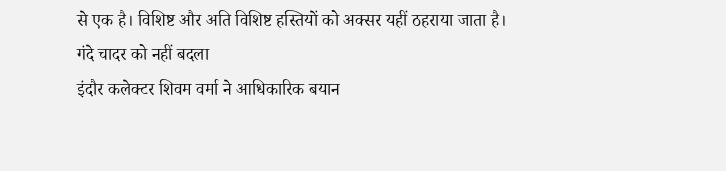से एक है। विशिष्ट और अति विशिष्ट हस्तियों को अक्सर यहीं ठहराया जाता है।
गंदे चादर को नहीं बदला
इंदौर कलेक्टर शिवम वर्मा ने आधिकारिक बयान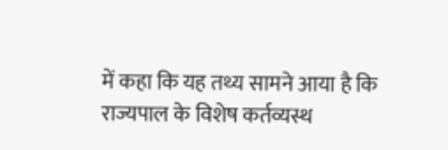में कहा कि यह तथ्य सामने आया है कि राज्यपाल के विशेष कर्तव्यस्थ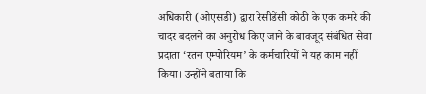अधिकारी (ओएसडी) द्वारा रेसीडेंसी कोठी के एक कमरे की चादर बदलने का अनुरोध किए जाने के बावजूद संबंधित सेवा प्रदाता ‘रतन एम्पोरियम’ के कर्मचारियों ने यह काम नहीं किया। उन्होंने बताया कि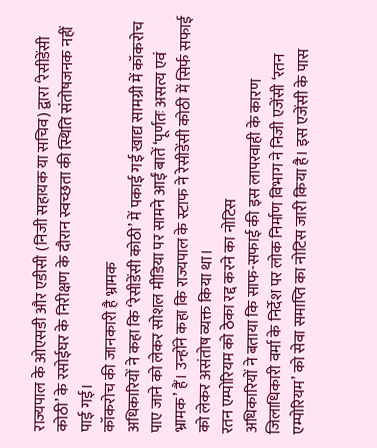राज्यपाल के ओएसडी और एडीसी (निजी सहायक या सचिव) द्वारा ‘रेसीडेंसी कोठी’ के रसोईघर के निरीक्षण के दौरान स्वच्छता की स्थिति संतोषजनक नहीं पाई गई।
कॉकरोच की जानकारी है भ्रामक
अधिकारियों ने कहा कि ‘रेसीडेंसी कोठी’ में पकाई गई खाद्य सामग्री में कॉकरोच पाए जाने को लेकर सोशल मीडिया पर सामने आईं बातें ‘पूर्णतः असत्य एवं भ्रामक’ हैं। उन्होंने कहा कि राज्यपाल के स्टाफ ने रेसीडेंसी कोठी में सिर्फ सफाई को लेकर असंतोष व्यक्त किया था।
रतन एम्पोरियम को ठेका रद्द करने का नोटिस
अधिकारियों ने बताया कि साफ-सफाई की इस लापरवाही के कारण जिलाधिकारी वर्मा के निर्देश पर लोक निर्माण विभाग ने निजी एजेंसी ‘रतन एम्पोरियम’ को सेवा समाप्ति का नोटिस जारी किया है। इस एजेंसी के पास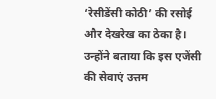‘रेसीडेंसी कोठी’ की रसोई और देखरेख का ठेका है। उन्होंने बताया कि इस एजेंसी की सेवाएं उत्तम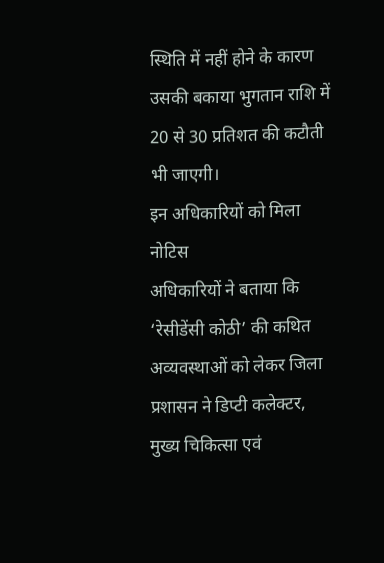स्थिति में नहीं होने के कारण उसकी बकाया भुगतान राशि में 20 से 30 प्रतिशत की कटौती भी जाएगी।
इन अधिकारियों को मिला नोटिस
अधिकारियों ने बताया कि ‘रेसीडेंसी कोठी’ की कथित अव्यवस्थाओं को लेकर जिला प्रशासन ने डिप्टी कलेक्टर, मुख्य चिकित्सा एवं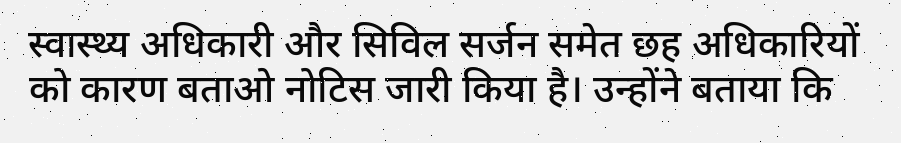स्वास्थ्य अधिकारी और सिविल सर्जन समेत छह अधिकारियों को कारण बताओ नोटिस जारी किया है। उन्होंने बताया कि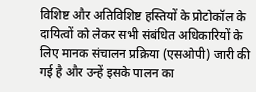विशिष्ट और अतिविशिष्ट हस्तियों के प्रोटोकॉल के दायित्वों को लेकर सभी संबंधित अधिकारियों के लिए मानक संचालन प्रक्रिया (एसओपी) जारी की गई है और उन्हें इसके पालन का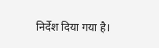निर्देश दिया गया है।